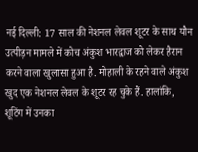नई दिल्ली: 17 साल की नेशनल लेवल शूटर के साथ यौन उत्पीड़न मामले में कोच अंकुश भारद्वाज को लेकर हैरान करने वाला खुलासा हुआ है. मोहाली के रहने वाले अंकुश खुद एक नेशनल लेवल के शूटर रह चुके हैं. हालांकि, शूटिंग में उनका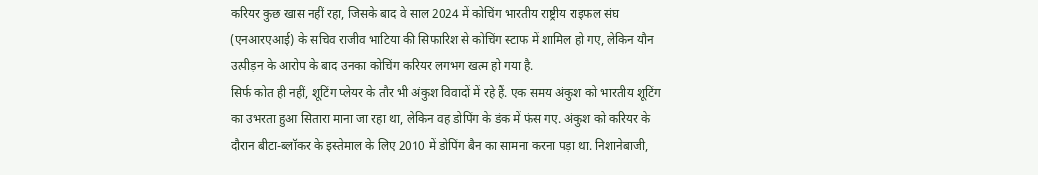करियर कुछ खास नहीं रहा, जिसके बाद वे साल 2024 में कोचिंग भारतीय राष्ट्रीय राइफल संघ (एनआरएआई) के सचिव राजीव भाटिया की सिफारिश से कोचिंग स्टाफ में शामिल हो गए, लेकिन यौन उत्पीड़न के आरोप के बाद उनका कोचिंग करियर लगभग खत्म हो गया है.
सिर्फ कोत ही नहीं, शूटिंग प्लेयर के तौर भी अंकुश विवादों में रहे हैं. एक समय अंकुश को भारतीय शूटिंग का उभरता हुआ सितारा माना जा रहा था, लेकिन वह डोपिंग के डंक में फंस गए. अंकुश को करियर के दौरान बीटा-ब्लॉकर के इस्तेमाल के लिए 2010 में डोपिंग बैन का सामना करना पड़ा था. निशानेबाजी,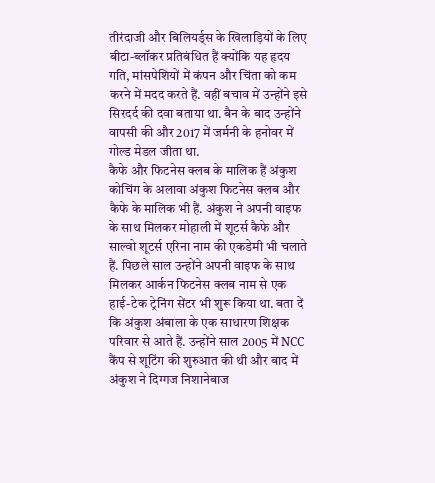तीरंदाजी और बिलियर्ड्स के खिलाड़ियों के लिए बीटा-ब्लॉकर प्रतिबंधित हैं क्योंकि यह हृदय गति, मांसपेशियों में कंपन और चिंता को कम करने में मदद करते हैं. वहीं बचाव में उन्होंने इसे सिरदर्द की दवा बताया था. बैन के बाद उन्होंने वापसी की और 2017 में जर्मनी के हनोवर में गोल्ड मेडल जीता था.
कैफे और फिटनेस क्लब के मालिक हैं अंकुश
कोचिंग के अलावा अंकुश फिटनेस क्लब और कैफे के मालिक भी हैं. अंकुश ने अपनी वाइफ के साथ मिलकर मोहाली में शूटर्स कैफे और साल्वो शूटर्स एरिना नाम की एकडेमी भी चलाते हैं. पिछले साल उन्होंने अपनी वाइफ के साथ मिलकर आर्कन फिटनेस क्लब नाम से एक हाई-टेक ट्रेनिंग सेंटर भी शुरू किया था. बता दें कि अंकुश अंबाला के एक साधारण शिक्षक परिवार से आते हैं. उन्होंने साल 2005 में NCC कैंप से शूटिंग की शुरुआत की थी और बाद में अंकुश ने दिग्गज निशानेबाज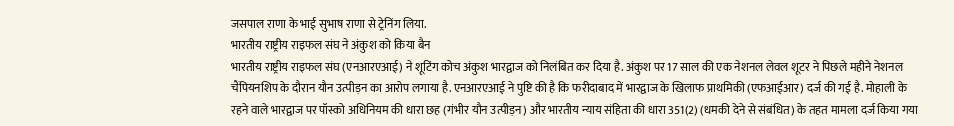जसपाल राणा के भाई सुभाष राणा से ट्रेनिंग लिया.
भारतीय राष्ट्रीय राइफल संघ ने अंकुश को किया बैन
भारतीय राष्ट्रीय राइफल संघ (एनआरएआई) ने शूटिंग कोच अंकुश भारद्वाज को निलंबित कर दिया है. अंकुश पर 17 साल की एक नेशनल लेवल शूटर ने पिछले महीने नेशनल चैंपियनशिप के दौरान यौन उत्पीड़न का आरोप लगाया है. एनआरएआई ने पुष्टि की है कि फरीदाबाद में भारद्वाज के खिलाफ प्राथमिकी (एफआईआर) दर्ज की गई है. मोहाली के रहने वाले भारद्वाज पर पॉस्को अधिनियम की धारा छह (गंभीर यौन उत्पीड़न) और भारतीय न्याय संहिता की धारा 351(2) (धमकी देने से संबंधित) के तहत मामला दर्ज किया गया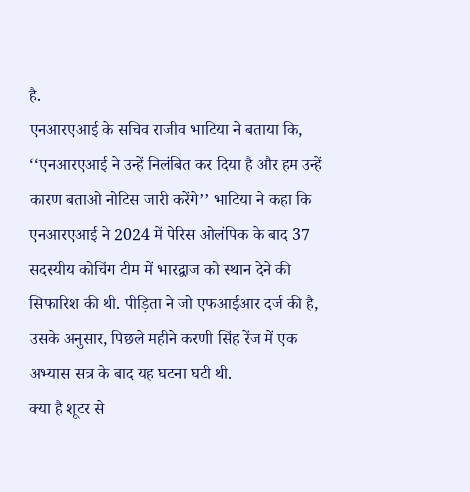है.
एनआरएआई के सचिव राजीव भाटिया ने बताया कि, ‘‘एनआरएआई ने उन्हें निलंबित कर दिया है और हम उन्हें कारण बताओ नोटिस जारी करेंगे’’ भाटिया ने कहा कि एनआरएआई ने 2024 में पेरिस ओलंपिक के बाद 37 सदस्यीय कोचिंग टीम में भारद्वाज को स्थान देने की सिफारिश की थी. पीड़िता ने जो एफआईआर दर्ज की है, उसके अनुसार, पिछले महीने करणी सिंह रेंज में एक अभ्यास सत्र के बाद यह घटना घटी थी.
क्या है शूटर से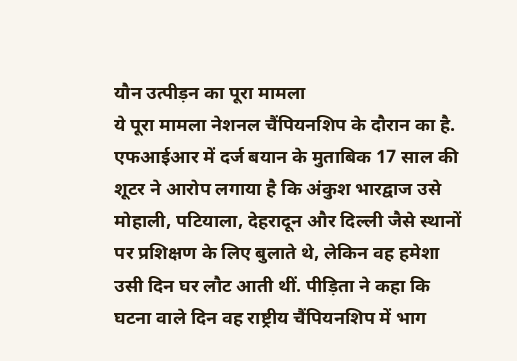यौन उत्पीड़न का पूरा मामला
ये पूरा मामला नेशनल चैंपियनशिप के दौरान का है. एफआईआर में दर्ज बयान के मुताबिक 17 साल की शूटर ने आरोप लगाया है कि अंकुश भारद्वाज उसे मोहाली, पटियाला, देहरादून और दिल्ली जैसे स्थानों पर प्रशिक्षण के लिए बुलाते थे, लेकिन वह हमेशा उसी दिन घर लौट आती थीं. पीड़िता ने कहा कि घटना वाले दिन वह राष्ट्रीय चैंपियनशिप में भाग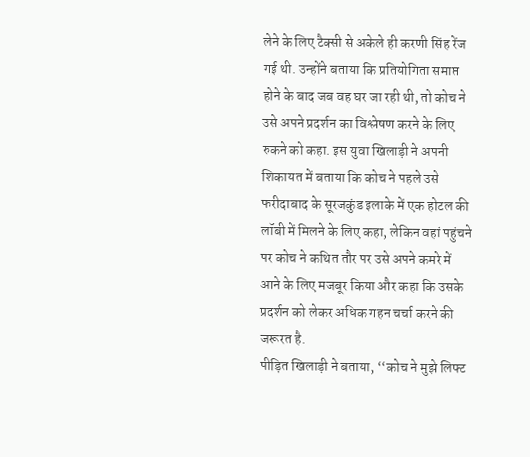लेने के लिए टैक्सी से अकेले ही करणी सिंह रेंज गई थी. उन्होंने बताया कि प्रतियोगिता समाप्त होने के बाद जब वह घर जा रही थी, तो कोच ने उसे अपने प्रदर्शन का विश्लेषण करने के लिए रुकने को कहा. इस युवा खिलाड़ी ने अपनी शिकायत में बताया कि कोच ने पहले उसे फरीदाबाद के सूरजकुंड इलाके में एक होटल की लॉबी में मिलने के लिए कहा, लेकिन वहां पहुंचने पर कोच ने कथित तौर पर उसे अपने कमरे में आने के लिए मजबूर किया और कहा कि उसके प्रदर्शन को लेकर अधिक गहन चर्चा करने की जरूरत है.
पीड़ित खिलाड़ी ने बताया, ‘‘कोच ने मुझे लिफ्ट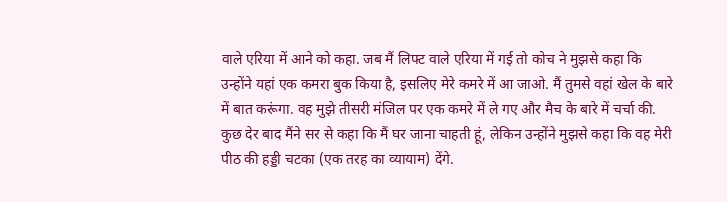वाले एरिया में आने को कहा. जब मैं लिफ्ट वाले एरिया में गई तो कोच ने मुझसे कहा कि उन्होंने यहां एक कमरा बुक किया है, इसलिए मेरे कमरे में आ जाओ. मैं तुमसे वहां खेल के बारे में बात करूंगा. वह मुझे तीसरी मंजिल पर एक कमरे में ले गए और मैच के बारे में चर्चा की. कुछ देर बाद मैंने सर से कहा कि मैं घर जाना चाहती हूं, लेकिन उन्होंने मुझसे कहा कि वह मेरी पीठ की हड्डी चटका (एक तरह का व्यायाम) देंगे.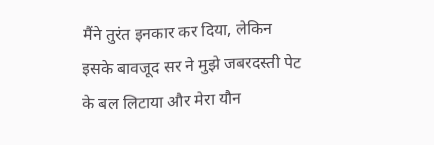मैंने तुरंत इनकार कर दिया, लेकिन इसके बावजूद सर ने मुझे जबरदस्ती पेट के बल लिटाया और मेरा यौन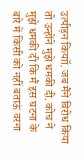उत्पीड़न कियाॉ. जब मैंने विरोध किया तो उन्होंने मुझे धमकी दी. कोच ने मुझे धमकी दी कि मैं इस घटना के बारे में किसी को नहीं बताऊं वरना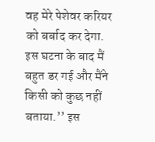वह मेरे पेशेवर करियर को बर्बाद कर देगा. इस घटना के बाद मैं बहुत डर गई और मैंने किसी को कुछ नहीं बताया.’’ इस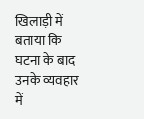खिलाड़ी में बताया कि घटना के बाद उनके व्यवहार में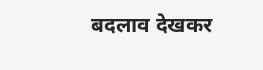बदलाव देखकर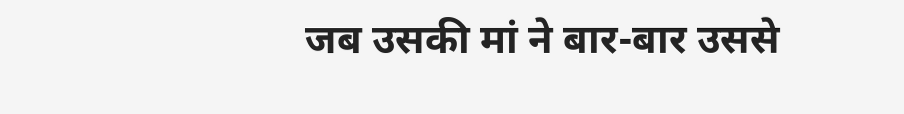जब उसकी मां ने बार-बार उससे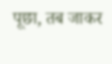पूछा, तब जाकर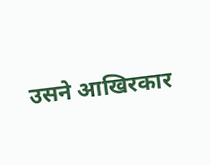उसने आखिरकार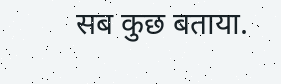सब कुछ बताया.